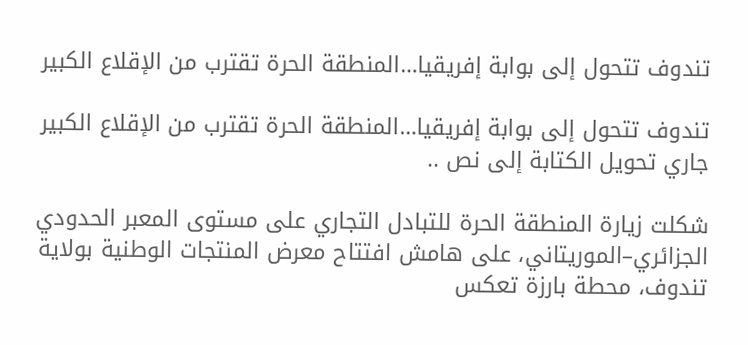تندوف تتحول إلى بوابة إفريقيا…المنطقة الحرة تقترب من الإقلاع الكبير

تندوف تتحول إلى بوابة إفريقيا…المنطقة الحرة تقترب من الإقلاع الكبير
جاري تحويل الكتابة إلى نص ..

شكلت زيارة المنطقة الحرة للتبادل التجاري على مستوى المعبر الحدودي الجزائري–الموريتاني، على هامش افتتاح معرض المنتجات الوطنية بولاية تندوف، محطة بارزة تعكس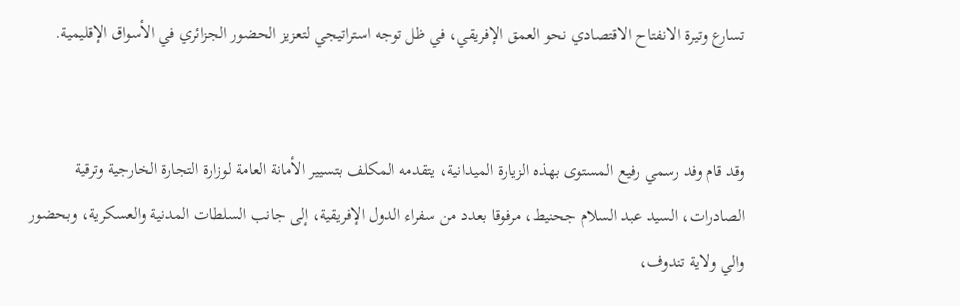تسارع وتيرة الانفتاح الاقتصادي نحو العمق الإفريقي، في ظل توجه استراتيجي لتعزيز الحضور الجزائري في الأسواق الإقليمية.


وقد قام وفد رسمي رفيع المستوى بهذه الزيارة الميدانية، يتقدمه المكلف بتسيير الأمانة العامة لوزارة التجارة الخارجية وترقية الصادرات، السيد عبد السلام جحنيط، مرفوقا بعدد من سفراء الدول الإفريقية، إلى جانب السلطات المدنية والعسكرية، وبحضور والي ولاية تندوف،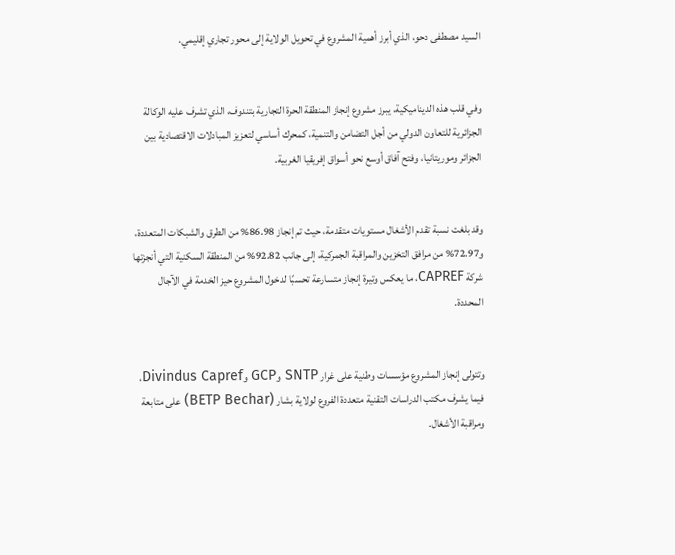السيد مصطفى دحو، الذي أبرز أهمية المشروع في تحويل الولاية إلى محور تجاري إقليمي.


وفي قلب هذه الديناميكية، يبرز مشروع إنجاز المنطقة الحرة التجارية بتندوف، الذي تشرف عليه الوكالة الجزائرية للتعاون الدولي من أجل التضامن والتنمية، كمحرك أساسي لتعزيز المبادلات الاقتصادية بين الجزائر وموريتانيا، وفتح آفاق أوسع نحو أسواق إفريقيا الغربية.


وقد بلغت نسبة تقدم الأشغال مستويات متقدمة، حيث تم إنجاز 86.98% من الطرق والشبكات المتعددة، و72.97% من مرافق التخزين والمراقبة الجمركية، إلى جانب 92.82% من المنطقة السكنية التي أنجزتها شركة CAPREF، ما يعكس وتيرة إنجاز متسارعة تحسبًا لدخول المشروع حيز الخدمة في الآجال المحددة.


وتتولى إنجاز المشروع مؤسسات وطنية على غرار SNTP وGCP وDivindus Capref، فيما يشرف مكتب الدراسات التقنية متعددة الفروع لولاية بشار (BETP Bechar) على متابعة ومراقبة الأشغال.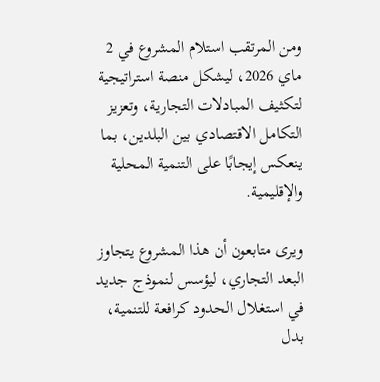ومن المرتقب استلام المشروع في 2 ماي 2026، ليشكل منصة استراتيجية لتكثيف المبادلات التجارية، وتعزيز التكامل الاقتصادي بين البلدين، بما ينعكس إيجابًا على التنمية المحلية والإقليمية.

ويرى متابعون أن هذا المشروع يتجاوز البعد التجاري، ليؤسس لنموذج جديد في استغلال الحدود كرافعة للتنمية، بدل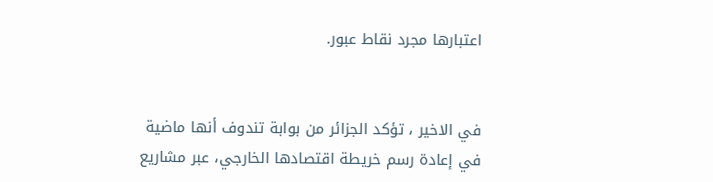اعتبارها مجرد نقاط عبور.


في الاخير ، تؤكد الجزائر من بوابة تندوف أنها ماضية في إعادة رسم خريطة اقتصادها الخارجي، عبر مشاريع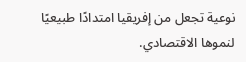نوعية تجعل من إفريقيا امتدادًا طبيعيًا لنموها الاقتصادي.